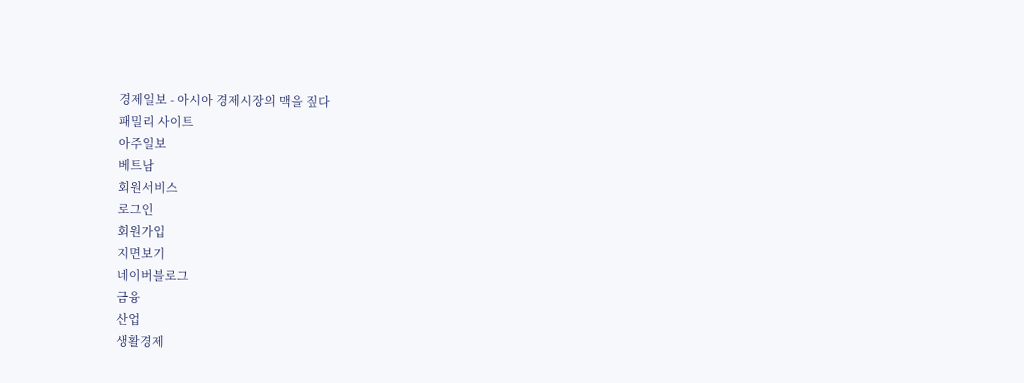경제일보 - 아시아 경제시장의 맥을 짚다
패밀리 사이트
아주일보
베트남
회원서비스
로그인
회원가입
지면보기
네이버블로그
금융
산업
생활경제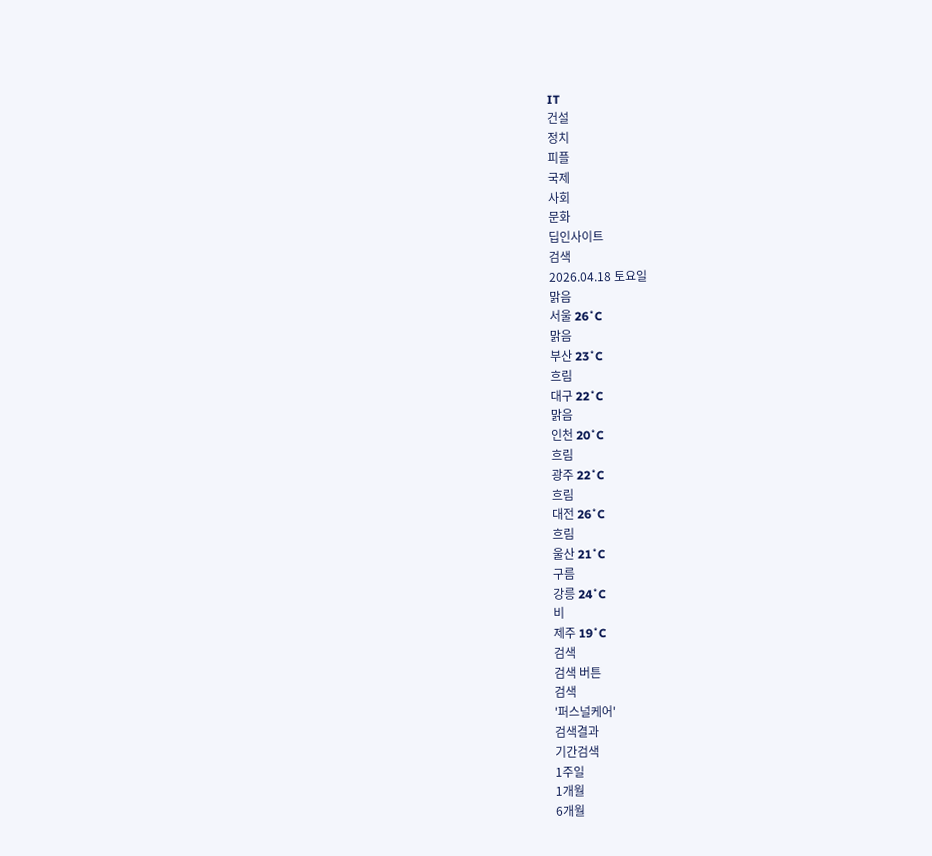IT
건설
정치
피플
국제
사회
문화
딥인사이트
검색
2026.04.18 토요일
맑음
서울 26˚C
맑음
부산 23˚C
흐림
대구 22˚C
맑음
인천 20˚C
흐림
광주 22˚C
흐림
대전 26˚C
흐림
울산 21˚C
구름
강릉 24˚C
비
제주 19˚C
검색
검색 버튼
검색
'퍼스널케어'
검색결과
기간검색
1주일
1개월
6개월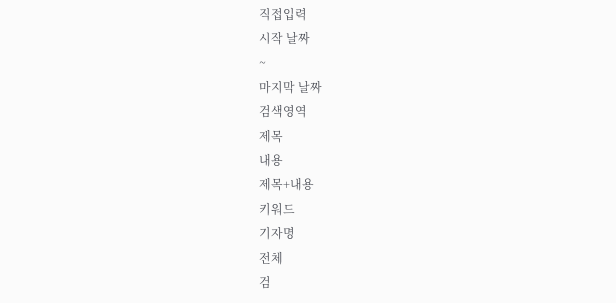직접입력
시작 날짜
~
마지막 날짜
검색영역
제목
내용
제목+내용
키워드
기자명
전체
검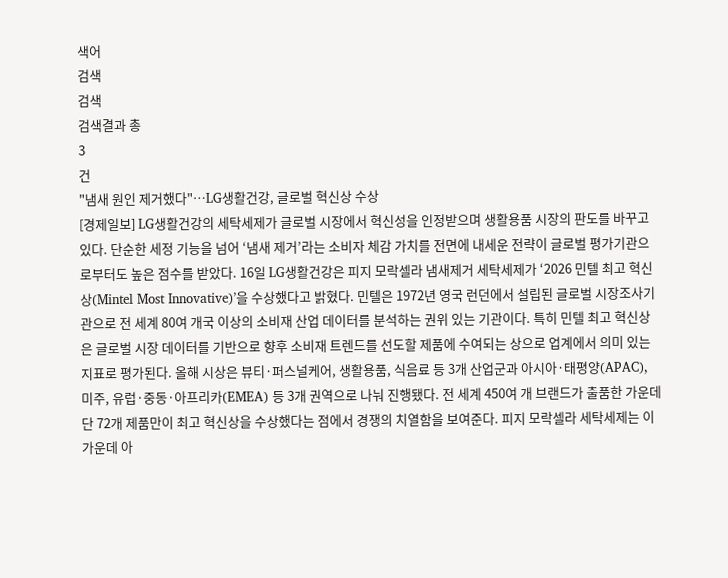색어
검색
검색
검색결과 총
3
건
"냄새 원인 제거했다"…LG생활건강, 글로벌 혁신상 수상
[경제일보] LG생활건강의 세탁세제가 글로벌 시장에서 혁신성을 인정받으며 생활용품 시장의 판도를 바꾸고 있다. 단순한 세정 기능을 넘어 ‘냄새 제거’라는 소비자 체감 가치를 전면에 내세운 전략이 글로벌 평가기관으로부터도 높은 점수를 받았다. 16일 LG생활건강은 피지 모락셀라 냄새제거 세탁세제가 ‘2026 민텔 최고 혁신상(Mintel Most Innovative)’을 수상했다고 밝혔다. 민텔은 1972년 영국 런던에서 설립된 글로벌 시장조사기관으로 전 세계 80여 개국 이상의 소비재 산업 데이터를 분석하는 권위 있는 기관이다. 특히 민텔 최고 혁신상은 글로벌 시장 데이터를 기반으로 향후 소비재 트렌드를 선도할 제품에 수여되는 상으로 업계에서 의미 있는 지표로 평가된다. 올해 시상은 뷰티·퍼스널케어, 생활용품, 식음료 등 3개 산업군과 아시아·태평양(APAC), 미주, 유럽·중동·아프리카(EMEA) 등 3개 권역으로 나눠 진행됐다. 전 세계 450여 개 브랜드가 출품한 가운데 단 72개 제품만이 최고 혁신상을 수상했다는 점에서 경쟁의 치열함을 보여준다. 피지 모락셀라 세탁세제는 이 가운데 아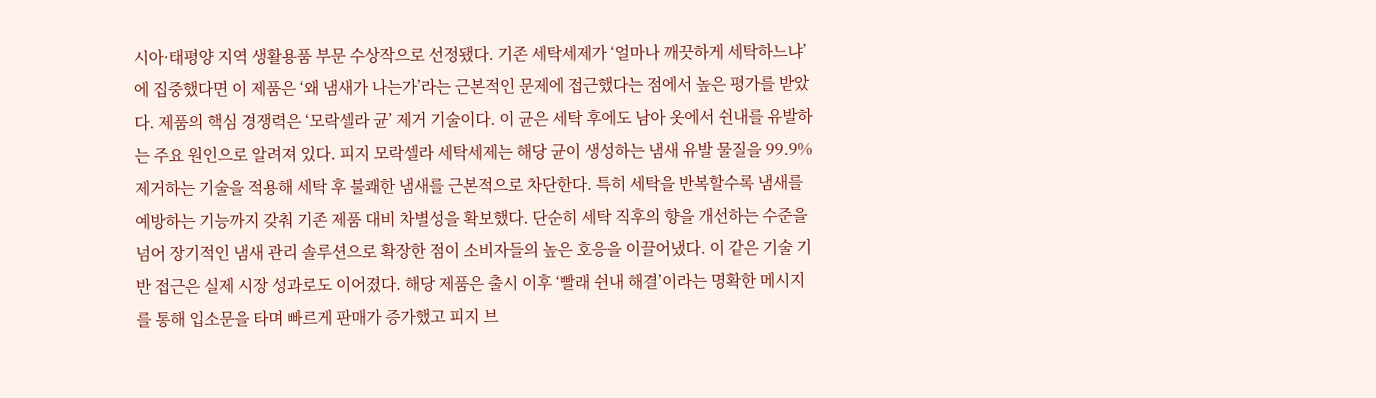시아·태평양 지역 생활용품 부문 수상작으로 선정됐다. 기존 세탁세제가 ‘얼마나 깨끗하게 세탁하느냐’에 집중했다면 이 제품은 ‘왜 냄새가 나는가’라는 근본적인 문제에 접근했다는 점에서 높은 평가를 받았다. 제품의 핵심 경쟁력은 ‘모락셀라 균’ 제거 기술이다. 이 균은 세탁 후에도 남아 옷에서 쉰내를 유발하는 주요 원인으로 알려져 있다. 피지 모락셀라 세탁세제는 해당 균이 생성하는 냄새 유발 물질을 99.9% 제거하는 기술을 적용해 세탁 후 불쾌한 냄새를 근본적으로 차단한다. 특히 세탁을 반복할수록 냄새를 예방하는 기능까지 갖춰 기존 제품 대비 차별성을 확보했다. 단순히 세탁 직후의 향을 개선하는 수준을 넘어 장기적인 냄새 관리 솔루션으로 확장한 점이 소비자들의 높은 호응을 이끌어냈다. 이 같은 기술 기반 접근은 실제 시장 성과로도 이어졌다. 해당 제품은 출시 이후 ‘빨래 쉰내 해결’이라는 명확한 메시지를 통해 입소문을 타며 빠르게 판매가 증가했고 피지 브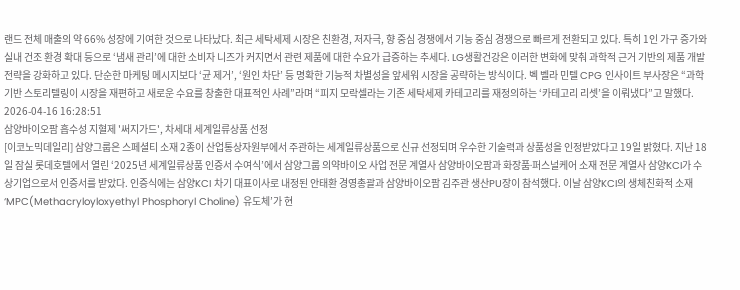랜드 전체 매출의 약 66% 성장에 기여한 것으로 나타났다. 최근 세탁세제 시장은 친환경, 저자극, 향 중심 경쟁에서 기능 중심 경쟁으로 빠르게 전환되고 있다. 특히 1인 가구 증가와 실내 건조 환경 확대 등으로 ‘냄새 관리’에 대한 소비자 니즈가 커지면서 관련 제품에 대한 수요가 급증하는 추세다. LG생활건강은 이러한 변화에 맞춰 과학적 근거 기반의 제품 개발 전략을 강화하고 있다. 단순한 마케팅 메시지보다 ‘균 제거’, ‘원인 차단’ 등 명확한 기능적 차별성을 앞세워 시장을 공략하는 방식이다. 벡 벨라 민텔 CPG 인사이트 부사장은 “과학 기반 스토리텔링이 시장을 재편하고 새로운 수요를 창출한 대표적인 사례”라며 “피지 모락셀라는 기존 세탁세제 카테고리를 재정의하는 ‘카테고리 리셋’을 이뤄냈다”고 말했다.
2026-04-16 16:28:51
삼양바이오팜 흡수성 지혈제 '써지가드', 차세대 세계일류상품 선정
[이코노믹데일리] 삼양그룹은 스페셜티 소재 2종이 산업통상자원부에서 주관하는 세계일류상품으로 신규 선정되며 우수한 기술력과 상품성을 인정받았다고 19일 밝혔다. 지난 18일 잠실 롯데호텔에서 열린 ‘2025년 세계일류상품 인증서 수여식’에서 삼양그룹 의약바이오 사업 전문 계열사 삼양바이오팜과 화장품∙퍼스널케어 소재 전문 계열사 삼양KCI가 수상기업으로서 인증서를 받았다. 인증식에는 삼양KCI 차기 대표이사로 내정된 안태환 경영총괄과 삼양바이오팜 김주관 생산PU장이 참석했다. 이날 삼양KCI의 생체친화적 소재 ‘MPC(Methacryloyloxyethyl Phosphoryl Choline) 유도체’가 현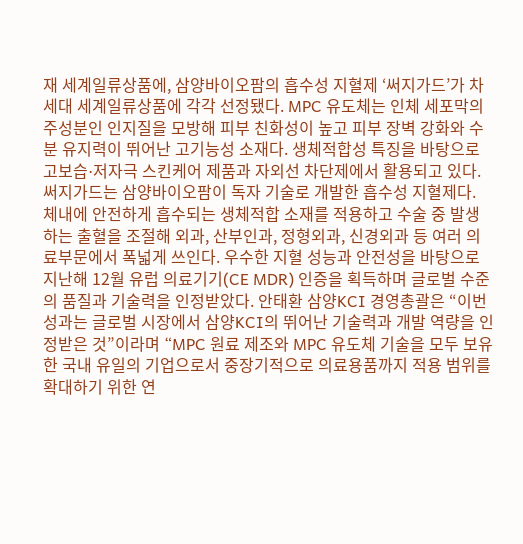재 세계일류상품에, 삼양바이오팜의 흡수성 지혈제 ‘써지가드’가 차세대 세계일류상품에 각각 선정됐다. MPC 유도체는 인체 세포막의 주성분인 인지질을 모방해 피부 친화성이 높고 피부 장벽 강화와 수분 유지력이 뛰어난 고기능성 소재다. 생체적합성 특징을 바탕으로 고보습∙저자극 스킨케어 제품과 자외선 차단제에서 활용되고 있다. 써지가드는 삼양바이오팜이 독자 기술로 개발한 흡수성 지혈제다. 체내에 안전하게 흡수되는 생체적합 소재를 적용하고 수술 중 발생하는 출혈을 조절해 외과, 산부인과, 정형외과, 신경외과 등 여러 의료부문에서 폭넓게 쓰인다. 우수한 지혈 성능과 안전성을 바탕으로 지난해 12월 유럽 의료기기(CE MDR) 인증을 획득하며 글로벌 수준의 품질과 기술력을 인정받았다. 안태환 삼양KCI 경영총괄은 “이번 성과는 글로벌 시장에서 삼양KCI의 뛰어난 기술력과 개발 역량을 인정받은 것”이라며 “MPC 원료 제조와 MPC 유도체 기술을 모두 보유한 국내 유일의 기업으로서 중장기적으로 의료용품까지 적용 범위를 확대하기 위한 연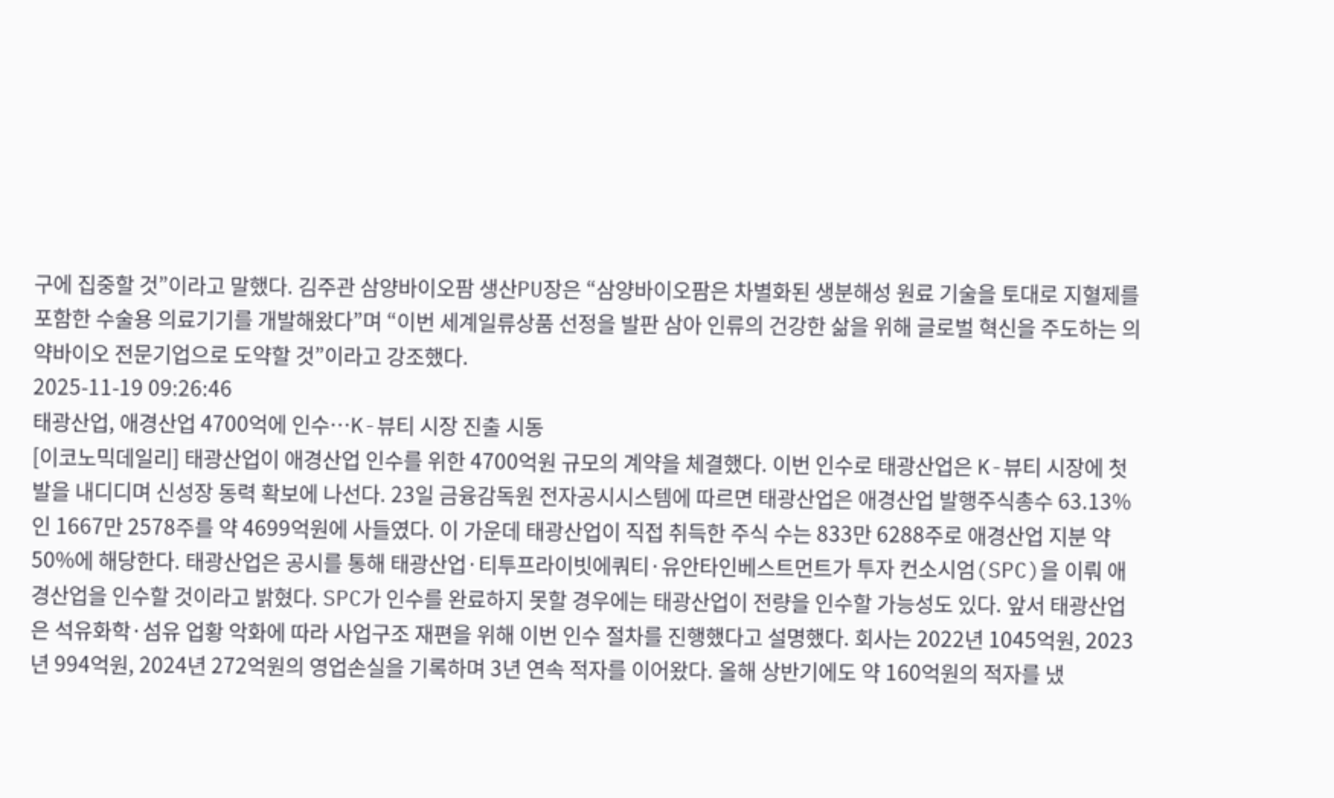구에 집중할 것”이라고 말했다. 김주관 삼양바이오팜 생산PU장은 “삼양바이오팜은 차별화된 생분해성 원료 기술을 토대로 지혈제를 포함한 수술용 의료기기를 개발해왔다”며 “이번 세계일류상품 선정을 발판 삼아 인류의 건강한 삶을 위해 글로벌 혁신을 주도하는 의약바이오 전문기업으로 도약할 것”이라고 강조했다.
2025-11-19 09:26:46
태광산업, 애경산업 4700억에 인수…K-뷰티 시장 진출 시동
[이코노믹데일리] 태광산업이 애경산업 인수를 위한 4700억원 규모의 계약을 체결했다. 이번 인수로 태광산업은 K-뷰티 시장에 첫발을 내디디며 신성장 동력 확보에 나선다. 23일 금융감독원 전자공시시스템에 따르면 태광산업은 애경산업 발행주식총수 63.13%인 1667만 2578주를 약 4699억원에 사들였다. 이 가운데 태광산업이 직접 취득한 주식 수는 833만 6288주로 애경산업 지분 약 50%에 해당한다. 태광산업은 공시를 통해 태광산업·티투프라이빗에쿼티·유안타인베스트먼트가 투자 컨소시엄(SPC)을 이뤄 애경산업을 인수할 것이라고 밝혔다. SPC가 인수를 완료하지 못할 경우에는 태광산업이 전량을 인수할 가능성도 있다. 앞서 태광산업은 석유화학·섬유 업황 악화에 따라 사업구조 재편을 위해 이번 인수 절차를 진행했다고 설명했다. 회사는 2022년 1045억원, 2023년 994억원, 2024년 272억원의 영업손실을 기록하며 3년 연속 적자를 이어왔다. 올해 상반기에도 약 160억원의 적자를 냈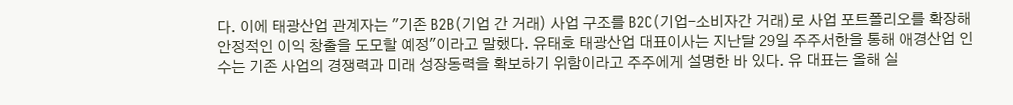다. 이에 태광산업 관계자는 "기존 B2B(기업 간 거래) 사업 구조를 B2C(기업-소비자간 거래)로 사업 포트폴리오를 확장해 안정적인 이익 창출을 도모할 예정"이라고 말했다. 유태호 태광산업 대표이사는 지난달 29일 주주서한을 통해 애경산업 인수는 기존 사업의 경쟁력과 미래 성장동력을 확보하기 위함이라고 주주에게 설명한 바 있다. 유 대표는 올해 실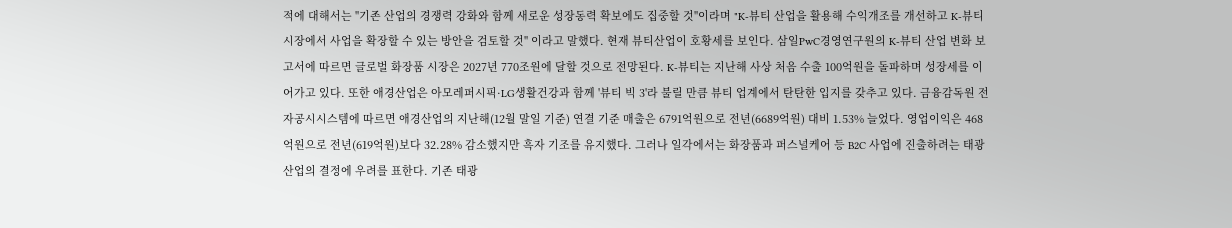적에 대해서는 "기존 산업의 경쟁력 강화와 함께 새로운 성장동력 확보에도 집중할 것"이라며 "K-뷰티 산업을 활용해 수익개조를 개선하고 K-뷰티 시장에서 사업을 확장할 수 있는 방안을 검토할 것" 이라고 말했다. 현재 뷰티산업이 호황세를 보인다. 삼일PwC경영연구원의 K-뷰티 산업 변화 보고서에 따르면 글로벌 화장품 시장은 2027년 770조원에 달할 것으로 전망된다. K-뷰티는 지난해 사상 처음 수출 100억원을 돌파하며 성장세를 이어가고 있다. 또한 애경산업은 아모레퍼시픽·LG생활건강과 함께 '뷰티 빅 3'라 불릴 만큼 뷰티 업계에서 탄탄한 입지를 갖추고 있다. 금융감독원 전자공시시스템에 따르면 애경산업의 지난해(12월 말일 기준) 연결 기준 매출은 6791억원으로 전년(6689억원) 대비 1.53% 늘었다. 영업이익은 468억원으로 전년(619억원)보다 32.28% 감소했지만 흑자 기조를 유지했다. 그러나 일각에서는 화장품과 퍼스널케어 등 B2C 사업에 진출하려는 태광산업의 결정에 우려를 표한다. 기존 태광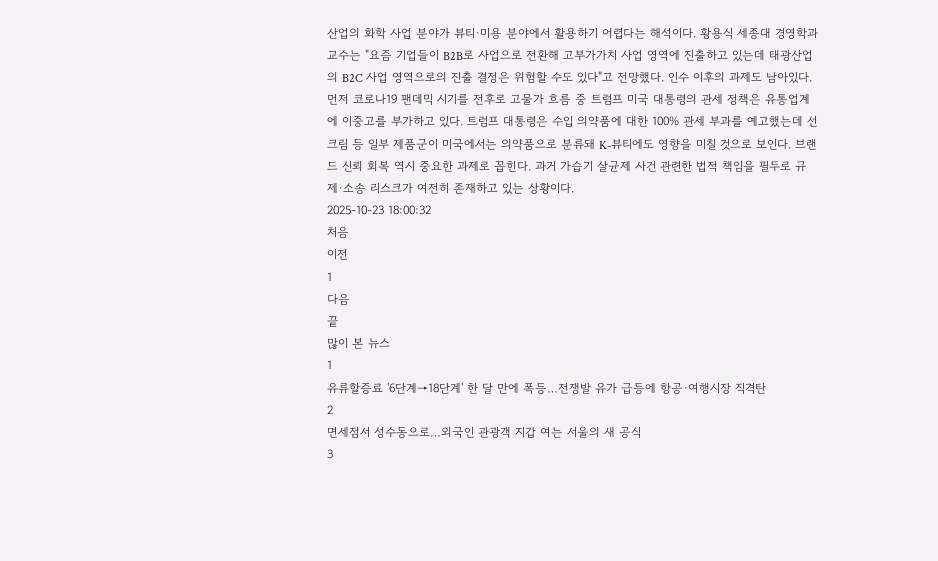산업의 화학 사업 분야가 뷰티·미용 분야에서 활용하기 어렵다는 해석이다. 황용식 세종대 경영학과 교수는 "요즘 기업들이 B2B로 사업으로 전환해 고부가가치 사업 영역에 진출하고 있는데 태광산업의 B2C 사업 영역으로의 진출 결정은 위험할 수도 있다"고 전망했다. 인수 이후의 과제도 남아있다. 먼저 코로나19 팬데믹 시기를 전후로 고물가 흐름 중 트럼프 미국 대통령의 관세 정책은 유통업계에 이중고를 부가하고 있다. 트럼프 대통령은 수입 의약품에 대한 100% 관세 부과를 예고했는데 선크림 등 일부 제품군이 미국에서는 의약품으로 분류돼 K-뷰티에도 영향을 미칠 것으로 보인다. 브랜드 신뢰 회복 역시 중요한 과제로 꼽힌다. 과거 가습기 살균제 사건 관련한 법적 책임을 필두로 규제·소송 리스크가 여전히 존재하고 있는 상황이다.
2025-10-23 18:00:32
처음
이전
1
다음
끝
많이 본 뉴스
1
유류할증료 '6단계→18단계' 한 달 만에 폭등…전쟁발 유가 급등에 항공·여행시장 직격탄
2
면세점서 성수동으로…외국인 관광객 지갑 여는 서울의 새 공식
3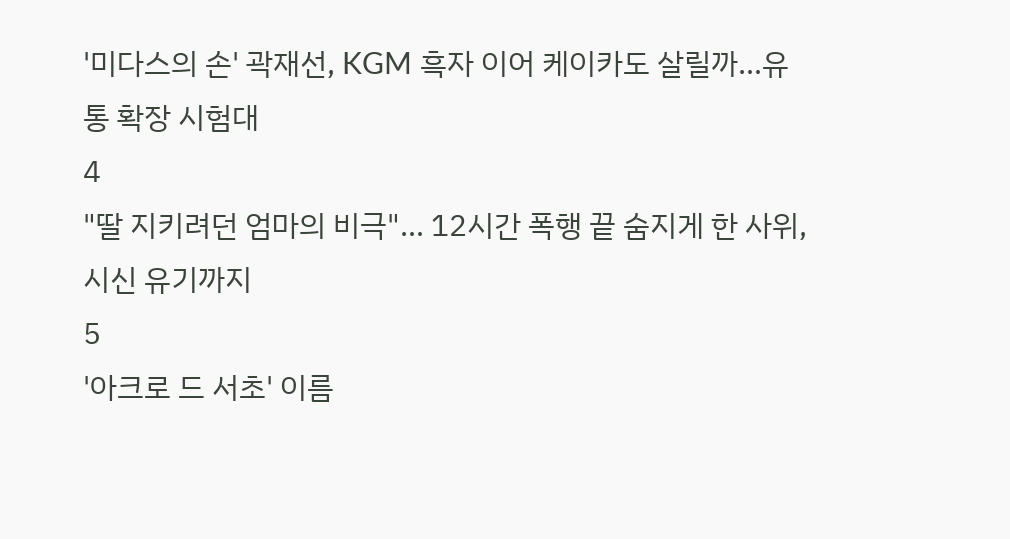'미다스의 손' 곽재선, KGM 흑자 이어 케이카도 살릴까…유통 확장 시험대
4
"딸 지키려던 엄마의 비극"… 12시간 폭행 끝 숨지게 한 사위, 시신 유기까지
5
'아크로 드 서초' 이름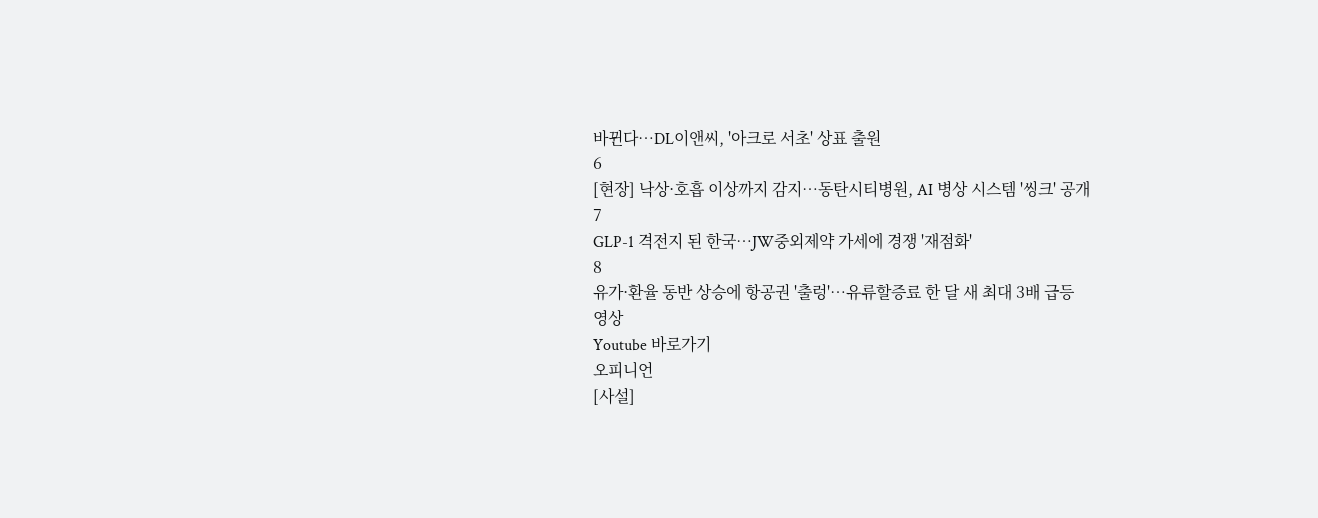바뀐다…DL이앤씨, '아크로 서초' 상표 출원
6
[현장] 낙상·호흡 이상까지 감지…동탄시티병원, AI 병상 시스템 '씽크' 공개
7
GLP-1 격전지 된 한국…JW중외제약 가세에 경쟁 '재점화'
8
유가·환율 동반 상승에 항공권 '출렁'…유류할증료 한 달 새 최대 3배 급등
영상
Youtube 바로가기
오피니언
[사설]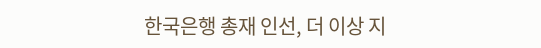한국은행 총재 인선, 더 이상 지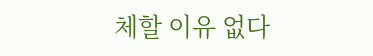체할 이유 없다